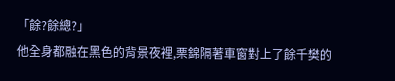「餘?餘總?」
他全身都融在黑色的背景夜裡,栗錦隔著車窗對上了餘千樊的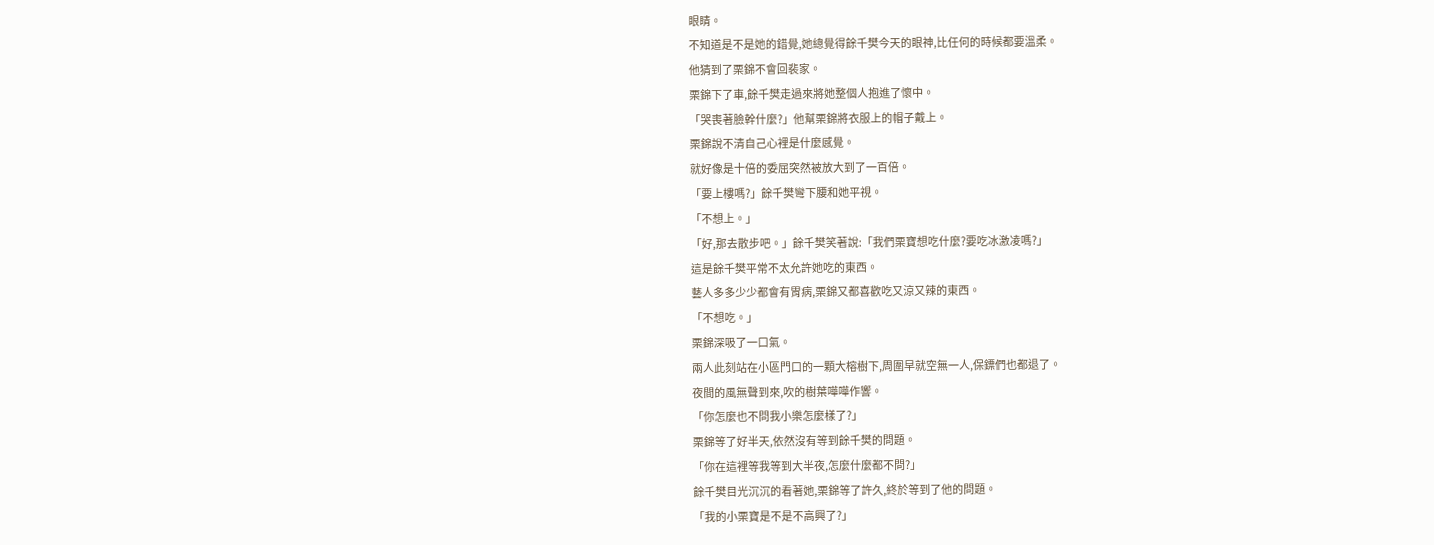眼睛。
不知道是不是她的錯覺,她總覺得餘千樊今天的眼神,比任何的時候都要溫柔。
他猜到了栗錦不會回裴家。
栗錦下了車,餘千樊走過來將她整個人抱進了懷中。
「哭喪著臉幹什麼?」他幫栗錦將衣服上的帽子戴上。
栗錦說不清自己心裡是什麼感覺。
就好像是十倍的委屈突然被放大到了一百倍。
「要上樓嗎?」餘千樊彎下腰和她平視。
「不想上。」
「好,那去散步吧。」餘千樊笑著說:「我們栗寶想吃什麼?要吃冰激凌嗎?」
這是餘千樊平常不太允許她吃的東西。
藝人多多少少都會有胃病,栗錦又都喜歡吃又涼又辣的東西。
「不想吃。」
栗錦深吸了一口氣。
兩人此刻站在小區門口的一顆大榕樹下,周圍早就空無一人,保鏢們也都退了。
夜間的風無聲到來,吹的樹葉嘩嘩作響。
「你怎麼也不問我小樂怎麼樣了?」
栗錦等了好半天,依然沒有等到餘千樊的問題。
「你在這裡等我等到大半夜,怎麼什麼都不問?」
餘千樊目光沉沉的看著她,栗錦等了許久,終於等到了他的問題。
「我的小栗寶是不是不高興了?」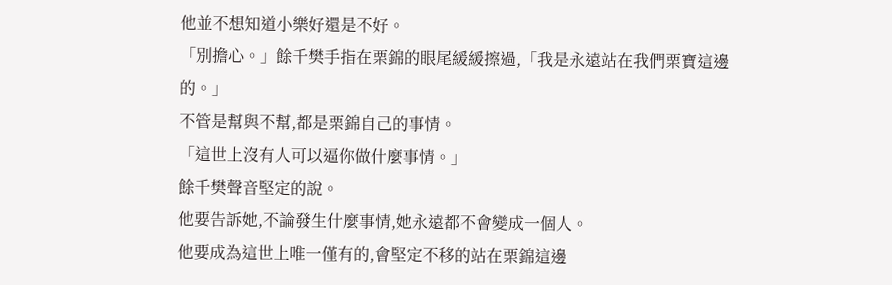他並不想知道小樂好還是不好。
「別擔心。」餘千樊手指在栗錦的眼尾緩緩擦過,「我是永遠站在我們栗寶這邊的。」
不管是幫與不幫,都是栗錦自己的事情。
「這世上沒有人可以逼你做什麼事情。」
餘千樊聲音堅定的說。
他要告訴她,不論發生什麼事情,她永遠都不會變成一個人。
他要成為這世上唯一僅有的,會堅定不移的站在栗錦這邊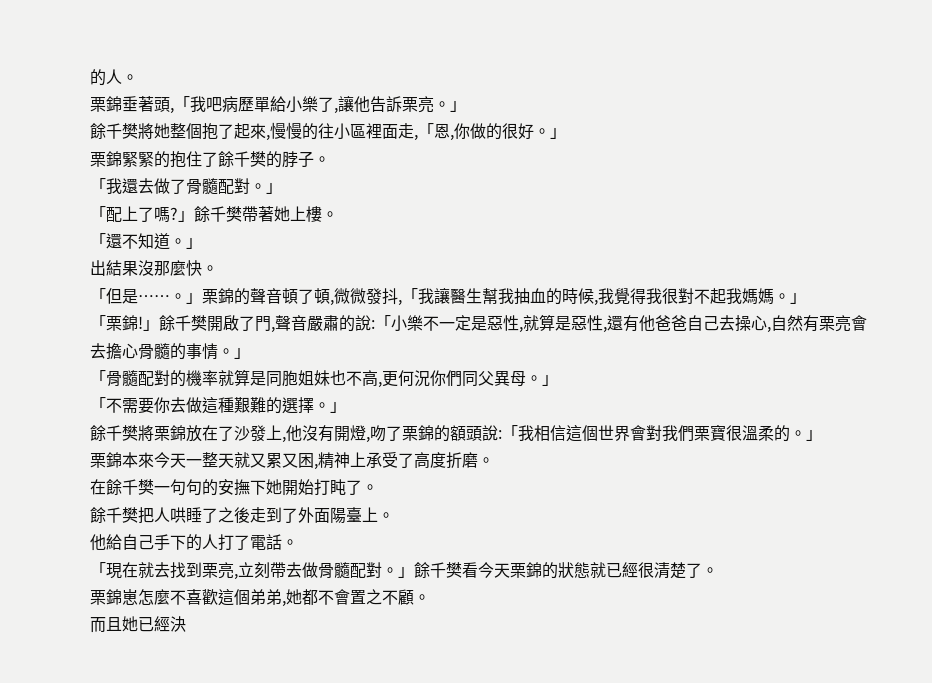的人。
栗錦垂著頭,「我吧病歷單給小樂了,讓他告訴栗亮。」
餘千樊將她整個抱了起來,慢慢的往小區裡面走,「恩,你做的很好。」
栗錦緊緊的抱住了餘千樊的脖子。
「我還去做了骨髓配對。」
「配上了嗎?」餘千樊帶著她上樓。
「還不知道。」
出結果沒那麼快。
「但是……。」栗錦的聲音頓了頓,微微發抖,「我讓醫生幫我抽血的時候,我覺得我很對不起我媽媽。」
「栗錦!」餘千樊開啟了門,聲音嚴肅的說:「小樂不一定是惡性,就算是惡性,還有他爸爸自己去操心,自然有栗亮會去擔心骨髓的事情。」
「骨髓配對的機率就算是同胞姐妹也不高,更何況你們同父異母。」
「不需要你去做這種艱難的選擇。」
餘千樊將栗錦放在了沙發上,他沒有開燈,吻了栗錦的額頭說:「我相信這個世界會對我們栗寶很溫柔的。」
栗錦本來今天一整天就又累又困,精神上承受了高度折磨。
在餘千樊一句句的安撫下她開始打盹了。
餘千樊把人哄睡了之後走到了外面陽臺上。
他給自己手下的人打了電話。
「現在就去找到栗亮,立刻帶去做骨髓配對。」餘千樊看今天栗錦的狀態就已經很清楚了。
栗錦崽怎麼不喜歡這個弟弟,她都不會置之不顧。
而且她已經決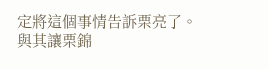定將這個事情告訴栗亮了。
與其讓栗錦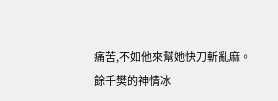痛苦,不如他來幫她快刀斬亂麻。
餘千樊的神情冰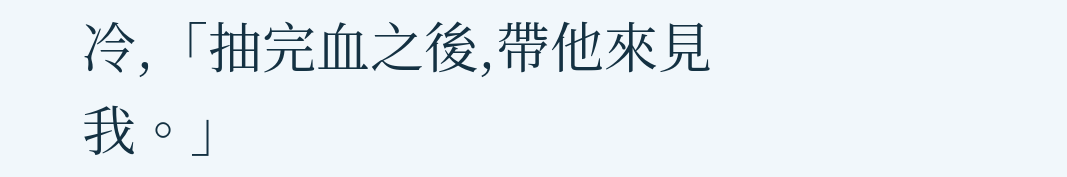冷,「抽完血之後,帶他來見我。」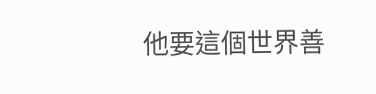他要這個世界善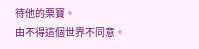待他的栗寶。
由不得這個世界不同意。